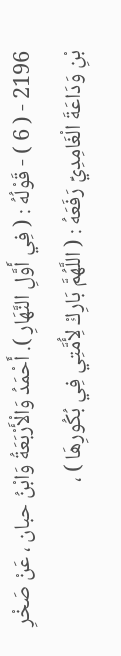2196 - ( 6 ) - قَوْلُهُ : ( فِي أَوَّلِ النَّهَارِ ). أَحْمَدُ وَالْأَرْبَعَةُ وَابْنُ حبان ، عَنْ صَخْرِ بْنِ وَدَاعَةَ الْغَامِدِيِّ رَفَعَهُ : ( اللَّهُمَّ بَارِكْ لِأُمَّتِي فِي بُكُورِهَا ) ،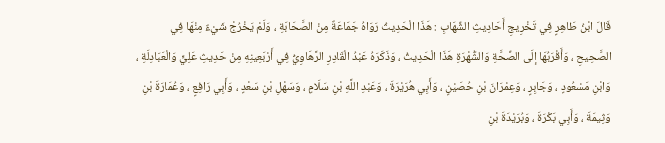قَالَ ابْنُ طَاهِرٍ فِي تَخْرِيجِ أَحَادِيثِ الشِّهَابِ : هَذَا الْحَدِيثُ رَوَاهُ جَمَاعَةٌ مِنْ الصَّحَابَةِ ، وَلَمْ يَخْرُجْ شَيْءٌ مِنْهَا فِي الصَّحِيحِ ، وَأَقْرَبُهَا إلَى الصِّحَّةِ وَالشُّهْرَةِ هَذَا الْحَدِيثُ ، وَذَكَرَهُ عَبْدُ الْقَادِرِ الرَّهَاوِيُّ فِي أَرْبَعِينِهِ مِنْ حَدِيثِ عَلِيٍّ وَالْعَبَادِلَةِ ، وَابْنِ مَسْعُودٍ ، وَجَابِرٍ ، وَعِمْرَانَ بْنِ حُصَيْنٍ ، وَأَبِي هُرَيْرَةَ ، وَعَبْدِ اللَّهِ بْنِ سَلَامٍ ، وَسَهْلِ بْنِ سَعْدٍ ، وَأَبِي رَافِعٍ ، وَعُمَارَةَ بْنِ وَثِيمَةَ ، وَأَبِي بَكْرَةَ ، وَبُرَيْدَةَ بْنِ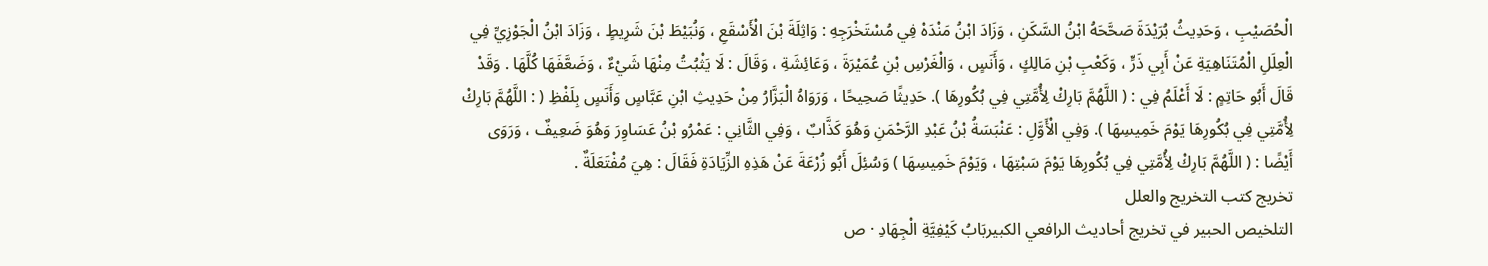الْحُصَيْبِ ، وَحَدِيثُ بُرَيْدَةَ صَحَّحَهُ ابْنُ السَّكَنِ ، وَزَادَ ابْنُ مَنْدَهْ فِي مُسْتَخْرَجِهِ : وَاثِلَةَ بْنَ الْأَسْقَعِ ، وَنُبَيْطَ بْنَ شَرِيطٍ ، وَزَادَ ابْنُ الْجَوْزِيِّ فِي الْعِلَلِ الْمُتَنَاهِيَةِ عَنْ أَبِي ذَرٍّ ، وَكَعْبِ بْنِ مَالِكٍ ، وَأَنَسٍ ، وَالْغَرْسِ بْنِ عُمَيْرَةَ ، وَعَائِشَةِ ، وَقَالَ : لَا يَثْبُتُ مِنْهَا شَيْءٌ ، وَضَعَّفَهَا كُلَّهَا . وَقَدْ قَالَ أَبُو حَاتِمٍ : لَا أَعْلَمُ فِي : ( اللَّهُمَّ بَارِكْ لِأُمَّتِي فِي بُكُورِهَا ). حَدِيثًا صَحِيحًا ، وَرَوَاهُ الْبَزَّارُ مِنْ حَدِيثِ ابْنِ عَبَّاسٍ وَأَنَسٍ بِلَفْظِ ( : اللَّهُمَّ بَارِكْ لِأُمَّتِي فِي بُكُورِهَا يَوْمَ خَمِيسِهَا ). وَفِي الْأَوَّلِ : عَنْبَسَةُ بْنُ عَبْدِ الرَّحْمَنِ وَهُوَ كَذَّابٌ ، وَفِي الثَّانِي : عَمْرُو بْنُ عَسَاوِرَ وَهُوَ ضَعِيفٌ ، وَرَوَى أَيْضًا : ( اللَّهُمَّ بَارِكْ لِأُمَّتِي فِي بُكُورِهَا يَوْمَ سَبْتِهَا ، وَيَوْمَ خَمِيسِهَا ) وَسُئِلَ أَبُو زُرْعَةَ عَنْ هَذِهِ الزِّيَادَةِ فَقَالَ : هِيَ مُفْتَعَلَةٌ .
تخريج كتب التخريج والعلل
التلخيص الحبير في تخريج أحاديث الرافعي الكبيربَابُ كَيْفِيَّةِ الْجِهَادِ · ص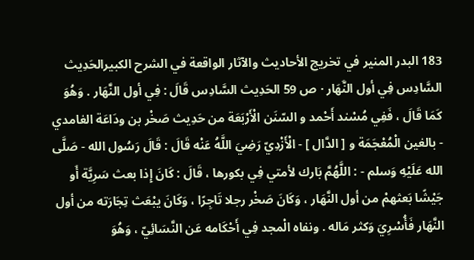183 البدر المنير في تخريج الأحاديث والآثار الواقعة في الشرح الكبيرالحَدِيث السَّادِس فِي أول النَّهَار · ص 59 الحَدِيث السَّادِس قَالَ : فِي أول النَّهَار . وَهُوَ كَمَا قَالَ ، فَفِي مُسْند أَحْمد و السّنَن الْأَرْبَعَة من حَدِيث صَخْر بن ودَاعَة الغامدي - بالغين الْمُعْجَمَة و [ الدَّال ] - الْأَزْدِيّ رَضِيَ اللَّهُ عَنْه قَالَ : قَالَ رَسُول الله - صَلَّى الله عَلَيْهِ وَسلم - : اللَّهُمَّ بَارك لأمتي فِي بكورها ، قَالَ : كَانَ إِذا بعث سَرِيَّة أَو جَيْشًا بَعثهمْ من أول النَّهَار ، وَكَانَ صَخْر رجلا تَاجِرًا ، وَكَانَ يبْعَث تِجَارَته من أول النَّهَار فَأُسْرِيَ وَكثر مَاله . ونفاه الْمجد فِي أَحْكَامه عَن النَّسَائِيّ ، وَهُوَ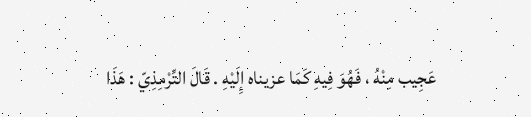عَجِيب مِنْهُ ، فَهُوَ فِيهِ كَمَا عزيناه إِلَيْهِ . قَالَ التِّرْمِذِيّ : هَذَا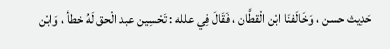حَدِيث حسن ، وَخَالَفنَا ابْن الْقطَّان ، فَقَالَ فِي علله : تَحْسِين عبد الْحق لَهُ خطأ ، وَابْن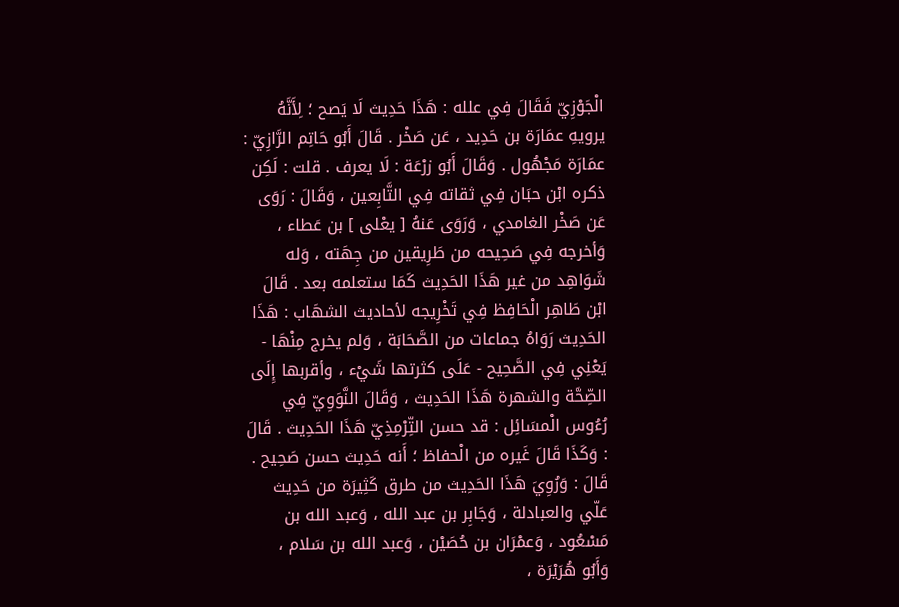الْجَوْزِيّ فَقَالَ فِي علله : هَذَا حَدِيث لَا يَصح ؛ لِأَنَّهُ يرويهِ عمَارَة بن حَدِيد ، عَن صَخْر . قَالَ أَبُو حَاتِم الرَّازِيّ : عمَارَة مَجْهُول . وَقَالَ أَبُو زرْعَة : لَا يعرف . قلت : لَكِن ذكره ابْن حبَان فِي ثقاته فِي التَّابِعين ، وَقَالَ : رَوَى عَن صَخْر الغامدي ، وَرَوَى عَنهُ [ يعْلى ] بن عَطاء ، وَأخرجه فِي صَحِيحه من طَرِيقين من جِهَته ، وَله شَوَاهِد من غير هَذَا الحَدِيث كَمَا ستعلمه بعد . قَالَ ابْن طَاهِر الْحَافِظ فِي تَخْرِيجه لأحاديث الشهَاب : هَذَا الحَدِيث رَوَاهُ جماعات من الصَّحَابَة ، وَلم يخرج مِنْهَا - يَعْنِي فِي الصَّحِيح - عَلَى كثرتها شَيْء ، وأقربها إِلَى الصِّحَّة والشهرة هَذَا الحَدِيث ، وَقَالَ النَّوَوِيّ فِي رُءُوس الْمسَائِل : قد حسن التِّرْمِذِيّ هَذَا الحَدِيث . قَالَ : وَكَذَا قَالَ غَيره من الْحفاظ ؛ أَنه حَدِيث حسن صَحِيح . قَالَ : وَرُوِيَ هَذَا الحَدِيث من طرق كَثِيرَة من حَدِيث عَلّي والعبادلة ، وَجَابِر بن عبد الله ، وَعبد الله بن مَسْعُود ، وَعمْرَان بن حُصَيْن ، وَعبد الله بن سَلام ، وَأَبُو هُرَيْرَة ،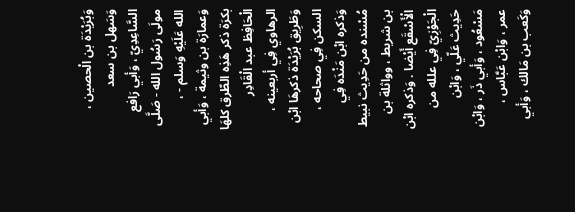وَبُرَيْدَة بن الْحصين ، وَسَهل بن سعد السَّاعِدِيّ ، وَأبي رَافع مولَى رَسُول الله - صَلَّى الله عَلَيْهِ وَسلم - ، وَعمارَة بن وثيمة ، وَأبي بكرَة ذكر هَذِه الطّرق كلهَا الْحَافِظ عبد الْقَادِر الرهاوي فِي أربعينه ، وَطَرِيق بُرَيْدَة ذكرهَا ابْن السكن فِي صحاحه ، وَذكره ابْن مَنْدَه فِي مُسْنده من حَدِيث نبيط بن شريط ، وواثلة بن الْأَسْقَع أَيْضا . وَذكره ابْن الْجَوْزِيّ فِي علله من حَدِيث عَلّي ، وَابْن مَسْعُود ، وَأبي ذَر ، وَابْن عمر ، وَابْن عَبَّاس ، وَكَعب بن مَالك ، وَأبي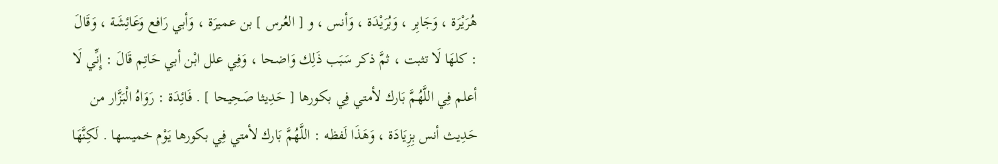هُرَيْرَة ، وَجَابِر ، وَبُرَيْدَة ، وَأنس ، و [ العُرس ] بن عميرَة ، وَأبي رَافع وَعَائِشَة ، وَقَالَ : كلهَا لَا تثبت ، ثمَّ ذكر سَبَب ذَلِك وَاضحا ، وَفِي علل ابْن أبي حَاتِم قَالَ : إِنِّي لَا أعلم فِي اللَّهُمَّ بَارك لأمتي فِي بكورها [ حَدِيثا صَحِيحا ] . فَائِدَة : رَوَاهُ الْبَزَّار من حَدِيث أنس بِزِيَادَة ، وَهَذَا لَفظه : اللَّهُمَّ بَارك لأمتي فِي بكورها يَوْم خميسها . لَكِنَّهَا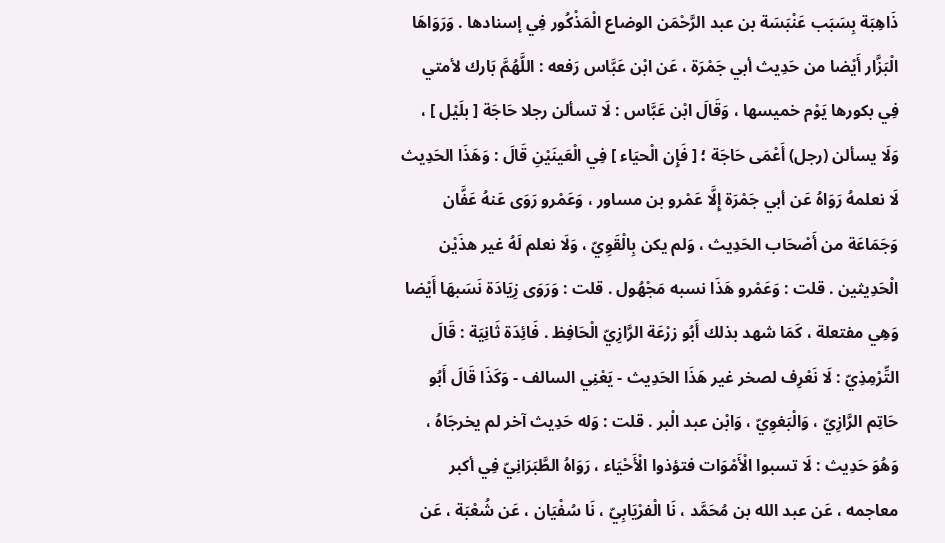ذَاهِبَة بِسَبَب عَنْبَسَة بن عبد الرَّحْمَن الوضاع الْمَذْكُور فِي إسنادها . وَرَوَاهَا الْبَزَّار أَيْضا من حَدِيث أبي جَمْرَة ، عَن ابْن عَبَّاس رَفعه : اللَّهُمَّ بَارك لأمتي فِي بكورها يَوْم خميسها ، وَقَالَ ابْن عَبَّاس : لَا تسألن رجلا حَاجَة [ بلَيْل ] ، وَلَا يسألن (رجل) أَعْمَى حَاجَة ؛ [ فَإِن الْحيَاء ] فِي الْعَينَيْنِ قَالَ : وَهَذَا الحَدِيث لَا نعلمهُ رَوَاهُ عَن أبي جَمْرَة إِلَّا عَمْرو بن مساور ، وَعَمْرو رَوَى عَنهُ عَفَّان وَجَمَاعَة من أَصْحَاب الحَدِيث ، وَلم يكن بِالْقَوِيّ ، وَلَا نعلم لَهُ غير هذَيْن الْحَدِيثين . قلت : وَعَمْرو هَذَا نسبه مَجْهُول . قلت : وَرَوَى زِيَادَة نَسَبهَا أَيْضا وَهِي مفتعلة ، كَمَا شهد بذلك أَبُو زرْعَة الرَّازِيّ الْحَافِظ . فَائِدَة ثَانِيَة : قَالَ التِّرْمِذِيّ : لَا نَعْرِف لصخر غير هَذَا الحَدِيث - يَعْنِي السالف - وَكَذَا قَالَ أَبُو حَاتِم الرَّازِيّ ، وَالْبَغوِيّ ، وَابْن عبد الْبر . قلت : وَله حَدِيث آخر لم يخرجَاهُ ، وَهُوَ حَدِيث : لَا تسبوا الْأَمْوَات فتؤذوا الْأَحْيَاء ، رَوَاهُ الطَّبَرَانِيّ فِي أكبر معاجمه ، عَن عبد الله بن مُحَمَّد ، نَا الْفرْيَابِيّ ، نَا سُفْيَان ، عَن شُعْبَة ، عَن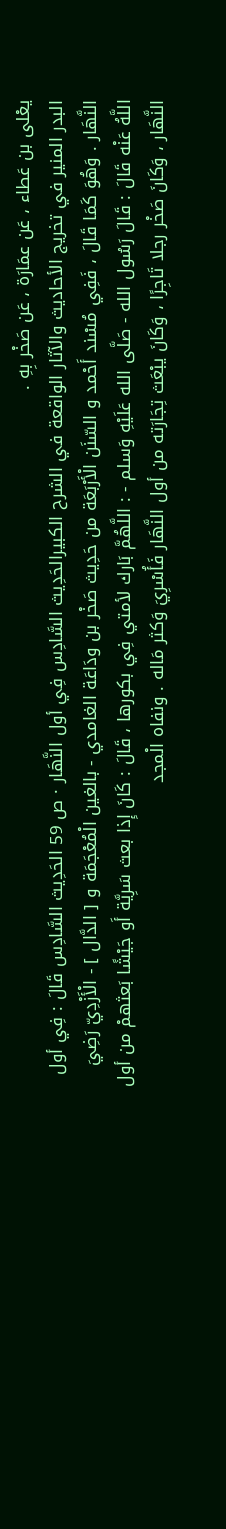يعْلى بن عَطاء ، عَن عمَارَة ، عَن صَخْر بِهِ .
البدر المنير في تخريج الأحاديث والآثار الواقعة في الشرح الكبيرالحَدِيث السَّادِس فِي أول النَّهَار · ص 59 الحَدِيث السَّادِس قَالَ : فِي أول النَّهَار . وَهُوَ كَمَا قَالَ ، فَفِي مُسْند أَحْمد و السّنَن الْأَرْبَعَة من حَدِيث صَخْر بن ودَاعَة الغامدي - بالغين الْمُعْجَمَة و [ الدَّال ] - الْأَزْدِيّ رَضِيَ اللَّهُ عَنْه قَالَ : قَالَ رَسُول الله - صَلَّى الله عَلَيْهِ وَسلم - : اللَّهُمَّ بَارك لأمتي فِي بكورها ، قَالَ : كَانَ إِذا بعث سَرِيَّة أَو جَيْشًا بَعثهمْ من أول النَّهَار ، وَكَانَ صَخْر رجلا تَاجِرًا ، وَكَانَ يبْعَث تِجَارَته من أول النَّهَار فَأُسْرِيَ وَكثر مَاله . ونفاه الْمجد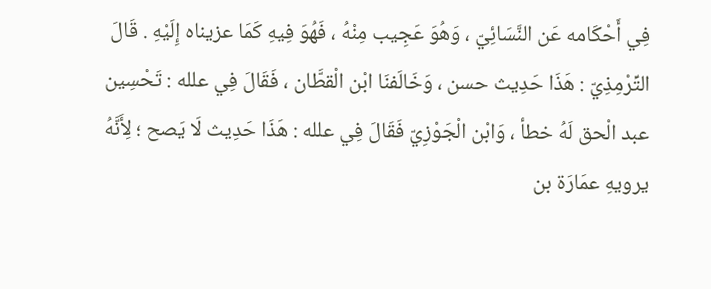فِي أَحْكَامه عَن النَّسَائِيّ ، وَهُوَ عَجِيب مِنْهُ ، فَهُوَ فِيهِ كَمَا عزيناه إِلَيْهِ . قَالَ التِّرْمِذِيّ : هَذَا حَدِيث حسن ، وَخَالَفنَا ابْن الْقطَّان ، فَقَالَ فِي علله : تَحْسِين عبد الْحق لَهُ خطأ ، وَابْن الْجَوْزِيّ فَقَالَ فِي علله : هَذَا حَدِيث لَا يَصح ؛ لِأَنَّهُ يرويهِ عمَارَة بن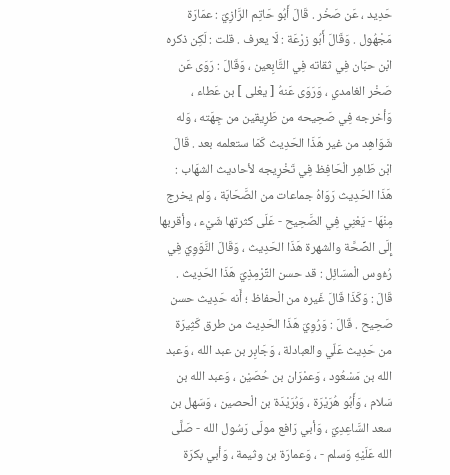حَدِيد ، عَن صَخْر . قَالَ أَبُو حَاتِم الرَّازِيّ : عمَارَة مَجْهُول . وَقَالَ أَبُو زرْعَة : لَا يعرف . قلت : لَكِن ذكره ابْن حبَان فِي ثقاته فِي التَّابِعين ، وَقَالَ : رَوَى عَن صَخْر الغامدي ، وَرَوَى عَنهُ [ يعْلى ] بن عَطاء ، وَأخرجه فِي صَحِيحه من طَرِيقين من جِهَته ، وَله شَوَاهِد من غير هَذَا الحَدِيث كَمَا ستعلمه بعد . قَالَ ابْن طَاهِر الْحَافِظ فِي تَخْرِيجه لأحاديث الشهَاب : هَذَا الحَدِيث رَوَاهُ جماعات من الصَّحَابَة ، وَلم يخرج مِنْهَا - يَعْنِي فِي الصَّحِيح - عَلَى كثرتها شَيْء ، وأقربها إِلَى الصِّحَّة والشهرة هَذَا الحَدِيث ، وَقَالَ النَّوَوِيّ فِي رُءُوس الْمسَائِل : قد حسن التِّرْمِذِيّ هَذَا الحَدِيث . قَالَ : وَكَذَا قَالَ غَيره من الْحفاظ ؛ أَنه حَدِيث حسن صَحِيح . قَالَ : وَرُوِيَ هَذَا الحَدِيث من طرق كَثِيرَة من حَدِيث عَلّي والعبادلة ، وَجَابِر بن عبد الله ، وَعبد الله بن مَسْعُود ، وَعمْرَان بن حُصَيْن ، وَعبد الله بن سَلام ، وَأَبُو هُرَيْرَة ، وَبُرَيْدَة بن الْحصين ، وَسَهل بن سعد السَّاعِدِيّ ، وَأبي رَافع مولَى رَسُول الله - صَلَّى الله عَلَيْهِ وَسلم - ، وَعمارَة بن وثيمة ، وَأبي بكرَة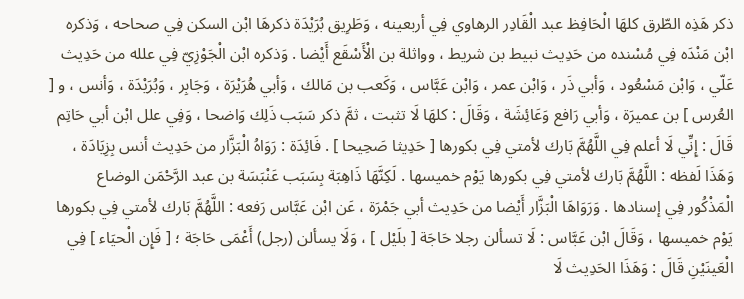ذكر هَذِه الطّرق كلهَا الْحَافِظ عبد الْقَادِر الرهاوي فِي أربعينه ، وَطَرِيق بُرَيْدَة ذكرهَا ابْن السكن فِي صحاحه ، وَذكره ابْن مَنْدَه فِي مُسْنده من حَدِيث نبيط بن شريط ، وواثلة بن الْأَسْقَع أَيْضا . وَذكره ابْن الْجَوْزِيّ فِي علله من حَدِيث عَلّي ، وَابْن مَسْعُود ، وَأبي ذَر ، وَابْن عمر ، وَابْن عَبَّاس ، وَكَعب بن مَالك ، وَأبي هُرَيْرَة ، وَجَابِر ، وَبُرَيْدَة ، وَأنس ، و [ العُرس ] بن عميرَة ، وَأبي رَافع وَعَائِشَة ، وَقَالَ : كلهَا لَا تثبت ، ثمَّ ذكر سَبَب ذَلِك وَاضحا ، وَفِي علل ابْن أبي حَاتِم قَالَ : إِنِّي لَا أعلم فِي اللَّهُمَّ بَارك لأمتي فِي بكورها [ حَدِيثا صَحِيحا ] . فَائِدَة : رَوَاهُ الْبَزَّار من حَدِيث أنس بِزِيَادَة ، وَهَذَا لَفظه : اللَّهُمَّ بَارك لأمتي فِي بكورها يَوْم خميسها . لَكِنَّهَا ذَاهِبَة بِسَبَب عَنْبَسَة بن عبد الرَّحْمَن الوضاع الْمَذْكُور فِي إسنادها . وَرَوَاهَا الْبَزَّار أَيْضا من حَدِيث أبي جَمْرَة ، عَن ابْن عَبَّاس رَفعه : اللَّهُمَّ بَارك لأمتي فِي بكورها يَوْم خميسها ، وَقَالَ ابْن عَبَّاس : لَا تسألن رجلا حَاجَة [ بلَيْل ] ، وَلَا يسألن (رجل) أَعْمَى حَاجَة ؛ [ فَإِن الْحيَاء ] فِي الْعَينَيْنِ قَالَ : وَهَذَا الحَدِيث لَا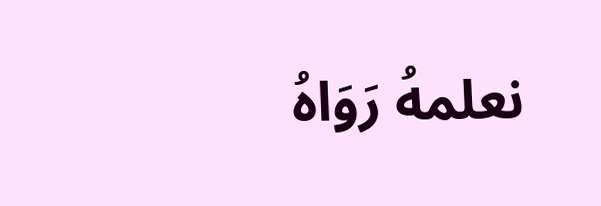نعلمهُ رَوَاهُ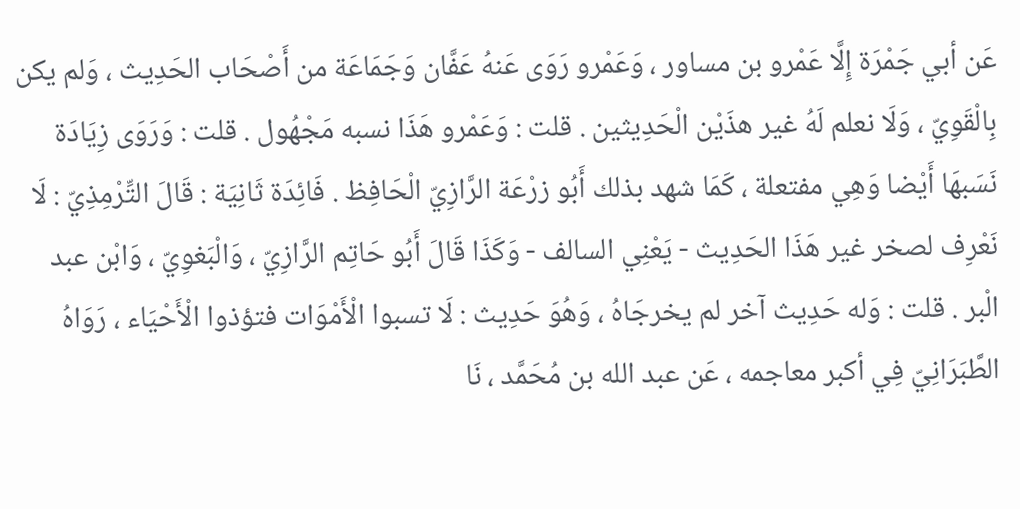عَن أبي جَمْرَة إِلَّا عَمْرو بن مساور ، وَعَمْرو رَوَى عَنهُ عَفَّان وَجَمَاعَة من أَصْحَاب الحَدِيث ، وَلم يكن بِالْقَوِيّ ، وَلَا نعلم لَهُ غير هذَيْن الْحَدِيثين . قلت : وَعَمْرو هَذَا نسبه مَجْهُول . قلت : وَرَوَى زِيَادَة نَسَبهَا أَيْضا وَهِي مفتعلة ، كَمَا شهد بذلك أَبُو زرْعَة الرَّازِيّ الْحَافِظ . فَائِدَة ثَانِيَة : قَالَ التِّرْمِذِيّ : لَا نَعْرِف لصخر غير هَذَا الحَدِيث - يَعْنِي السالف - وَكَذَا قَالَ أَبُو حَاتِم الرَّازِيّ ، وَالْبَغوِيّ ، وَابْن عبد الْبر . قلت : وَله حَدِيث آخر لم يخرجَاهُ ، وَهُوَ حَدِيث : لَا تسبوا الْأَمْوَات فتؤذوا الْأَحْيَاء ، رَوَاهُ الطَّبَرَانِيّ فِي أكبر معاجمه ، عَن عبد الله بن مُحَمَّد ، نَا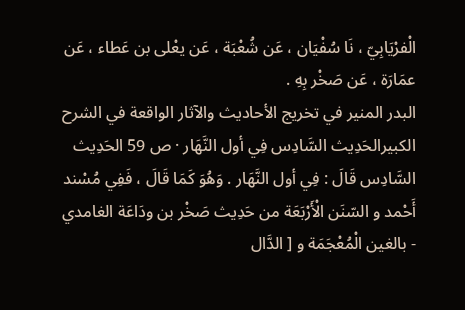الْفرْيَابِيّ ، نَا سُفْيَان ، عَن شُعْبَة ، عَن يعْلى بن عَطاء ، عَن عمَارَة ، عَن صَخْر بِهِ .
البدر المنير في تخريج الأحاديث والآثار الواقعة في الشرح الكبيرالحَدِيث السَّادِس فِي أول النَّهَار · ص 59 الحَدِيث السَّادِس قَالَ : فِي أول النَّهَار . وَهُوَ كَمَا قَالَ ، فَفِي مُسْند أَحْمد و السّنَن الْأَرْبَعَة من حَدِيث صَخْر بن ودَاعَة الغامدي - بالغين الْمُعْجَمَة و [ الدَّال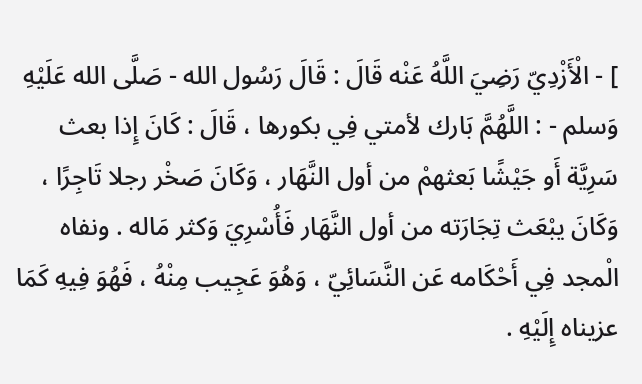] - الْأَزْدِيّ رَضِيَ اللَّهُ عَنْه قَالَ : قَالَ رَسُول الله - صَلَّى الله عَلَيْهِ وَسلم - : اللَّهُمَّ بَارك لأمتي فِي بكورها ، قَالَ : كَانَ إِذا بعث سَرِيَّة أَو جَيْشًا بَعثهمْ من أول النَّهَار ، وَكَانَ صَخْر رجلا تَاجِرًا ، وَكَانَ يبْعَث تِجَارَته من أول النَّهَار فَأُسْرِيَ وَكثر مَاله . ونفاه الْمجد فِي أَحْكَامه عَن النَّسَائِيّ ، وَهُوَ عَجِيب مِنْهُ ، فَهُوَ فِيهِ كَمَا عزيناه إِلَيْهِ .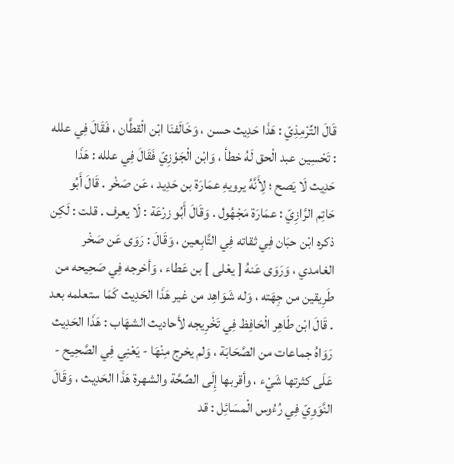قَالَ التِّرْمِذِيّ : هَذَا حَدِيث حسن ، وَخَالَفنَا ابْن الْقطَّان ، فَقَالَ فِي علله : تَحْسِين عبد الْحق لَهُ خطأ ، وَابْن الْجَوْزِيّ فَقَالَ فِي علله : هَذَا حَدِيث لَا يَصح ؛ لِأَنَّهُ يرويهِ عمَارَة بن حَدِيد ، عَن صَخْر . قَالَ أَبُو حَاتِم الرَّازِيّ : عمَارَة مَجْهُول . وَقَالَ أَبُو زرْعَة : لَا يعرف . قلت : لَكِن ذكره ابْن حبَان فِي ثقاته فِي التَّابِعين ، وَقَالَ : رَوَى عَن صَخْر الغامدي ، وَرَوَى عَنهُ [ يعْلى ] بن عَطاء ، وَأخرجه فِي صَحِيحه من طَرِيقين من جِهَته ، وَله شَوَاهِد من غير هَذَا الحَدِيث كَمَا ستعلمه بعد . قَالَ ابْن طَاهِر الْحَافِظ فِي تَخْرِيجه لأحاديث الشهَاب : هَذَا الحَدِيث رَوَاهُ جماعات من الصَّحَابَة ، وَلم يخرج مِنْهَا - يَعْنِي فِي الصَّحِيح - عَلَى كثرتها شَيْء ، وأقربها إِلَى الصِّحَّة والشهرة هَذَا الحَدِيث ، وَقَالَ النَّوَوِيّ فِي رُءُوس الْمسَائِل : قد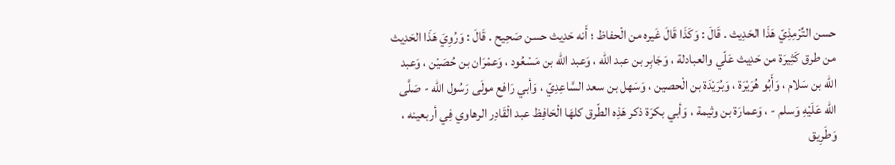حسن التِّرْمِذِيّ هَذَا الحَدِيث . قَالَ : وَكَذَا قَالَ غَيره من الْحفاظ ؛ أَنه حَدِيث حسن صَحِيح . قَالَ : وَرُوِيَ هَذَا الحَدِيث من طرق كَثِيرَة من حَدِيث عَلّي والعبادلة ، وَجَابِر بن عبد الله ، وَعبد الله بن مَسْعُود ، وَعمْرَان بن حُصَيْن ، وَعبد الله بن سَلام ، وَأَبُو هُرَيْرَة ، وَبُرَيْدَة بن الْحصين ، وَسَهل بن سعد السَّاعِدِيّ ، وَأبي رَافع مولَى رَسُول الله - صَلَّى الله عَلَيْهِ وَسلم - ، وَعمارَة بن وثيمة ، وَأبي بكرَة ذكر هَذِه الطّرق كلهَا الْحَافِظ عبد الْقَادِر الرهاوي فِي أربعينه ، وَطَرِيق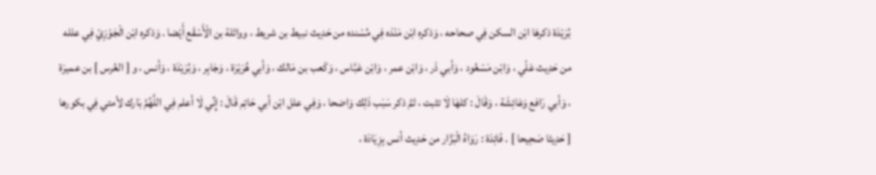بُرَيْدَة ذكرهَا ابْن السكن فِي صحاحه ، وَذكره ابْن مَنْدَه فِي مُسْنده من حَدِيث نبيط بن شريط ، وواثلة بن الْأَسْقَع أَيْضا . وَذكره ابْن الْجَوْزِيّ فِي علله من حَدِيث عَلّي ، وَابْن مَسْعُود ، وَأبي ذَر ، وَابْن عمر ، وَابْن عَبَّاس ، وَكَعب بن مَالك ، وَأبي هُرَيْرَة ، وَجَابِر ، وَبُرَيْدَة ، وَأنس ، و [ العُرس ] بن عميرَة ، وَأبي رَافع وَعَائِشَة ، وَقَالَ : كلهَا لَا تثبت ، ثمَّ ذكر سَبَب ذَلِك وَاضحا ، وَفِي علل ابْن أبي حَاتِم قَالَ : إِنِّي لَا أعلم فِي اللَّهُمَّ بَارك لأمتي فِي بكورها [ حَدِيثا صَحِيحا ] . فَائِدَة : رَوَاهُ الْبَزَّار من حَدِيث أنس بِزِيَادَة ،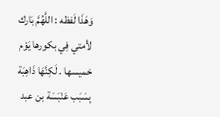وَهَذَا لَفظه : اللَّهُمَّ بَارك لأمتي فِي بكورها يَوْم خميسها . لَكِنَّهَا ذَاهِبَة بِسَبَب عَنْبَسَة بن عبد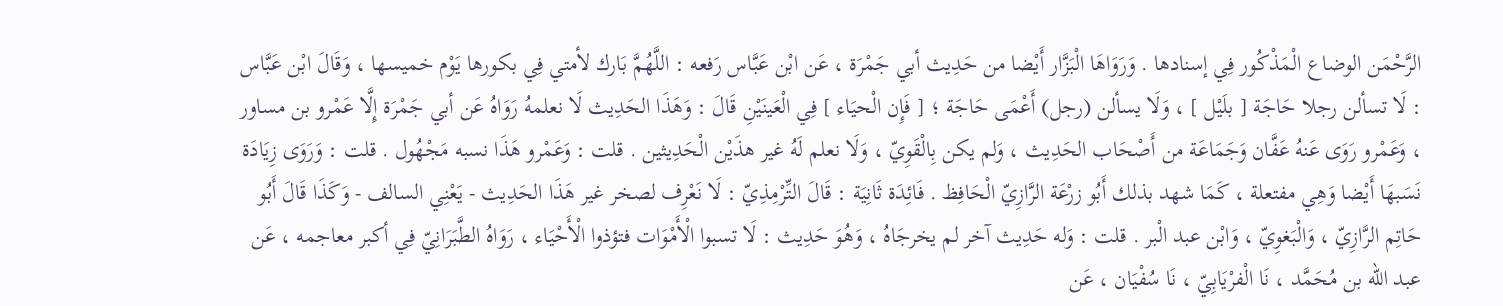الرَّحْمَن الوضاع الْمَذْكُور فِي إسنادها . وَرَوَاهَا الْبَزَّار أَيْضا من حَدِيث أبي جَمْرَة ، عَن ابْن عَبَّاس رَفعه : اللَّهُمَّ بَارك لأمتي فِي بكورها يَوْم خميسها ، وَقَالَ ابْن عَبَّاس : لَا تسألن رجلا حَاجَة [ بلَيْل ] ، وَلَا يسألن (رجل) أَعْمَى حَاجَة ؛ [ فَإِن الْحيَاء ] فِي الْعَينَيْنِ قَالَ : وَهَذَا الحَدِيث لَا نعلمهُ رَوَاهُ عَن أبي جَمْرَة إِلَّا عَمْرو بن مساور ، وَعَمْرو رَوَى عَنهُ عَفَّان وَجَمَاعَة من أَصْحَاب الحَدِيث ، وَلم يكن بِالْقَوِيّ ، وَلَا نعلم لَهُ غير هذَيْن الْحَدِيثين . قلت : وَعَمْرو هَذَا نسبه مَجْهُول . قلت : وَرَوَى زِيَادَة نَسَبهَا أَيْضا وَهِي مفتعلة ، كَمَا شهد بذلك أَبُو زرْعَة الرَّازِيّ الْحَافِظ . فَائِدَة ثَانِيَة : قَالَ التِّرْمِذِيّ : لَا نَعْرِف لصخر غير هَذَا الحَدِيث - يَعْنِي السالف - وَكَذَا قَالَ أَبُو حَاتِم الرَّازِيّ ، وَالْبَغوِيّ ، وَابْن عبد الْبر . قلت : وَله حَدِيث آخر لم يخرجَاهُ ، وَهُوَ حَدِيث : لَا تسبوا الْأَمْوَات فتؤذوا الْأَحْيَاء ، رَوَاهُ الطَّبَرَانِيّ فِي أكبر معاجمه ، عَن عبد الله بن مُحَمَّد ، نَا الْفرْيَابِيّ ، نَا سُفْيَان ، عَن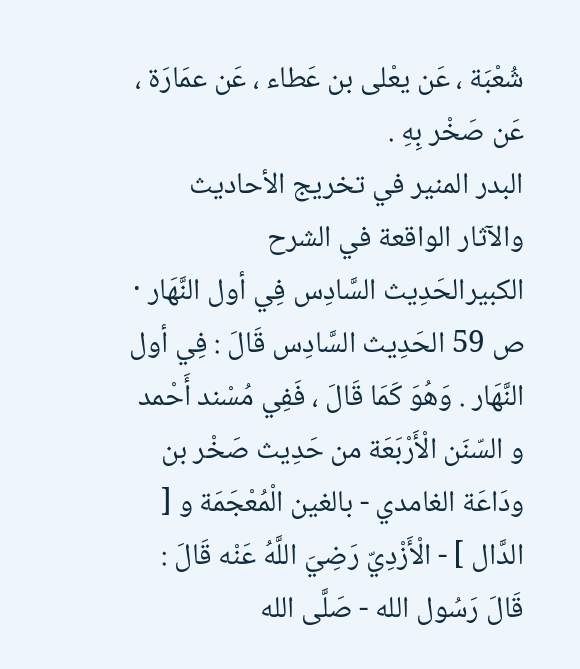شُعْبَة ، عَن يعْلى بن عَطاء ، عَن عمَارَة ، عَن صَخْر بِهِ .
البدر المنير في تخريج الأحاديث والآثار الواقعة في الشرح الكبيرالحَدِيث السَّادِس فِي أول النَّهَار · ص 59 الحَدِيث السَّادِس قَالَ : فِي أول النَّهَار . وَهُوَ كَمَا قَالَ ، فَفِي مُسْند أَحْمد و السّنَن الْأَرْبَعَة من حَدِيث صَخْر بن ودَاعَة الغامدي - بالغين الْمُعْجَمَة و [ الدَّال ] - الْأَزْدِيّ رَضِيَ اللَّهُ عَنْه قَالَ : قَالَ رَسُول الله - صَلَّى الله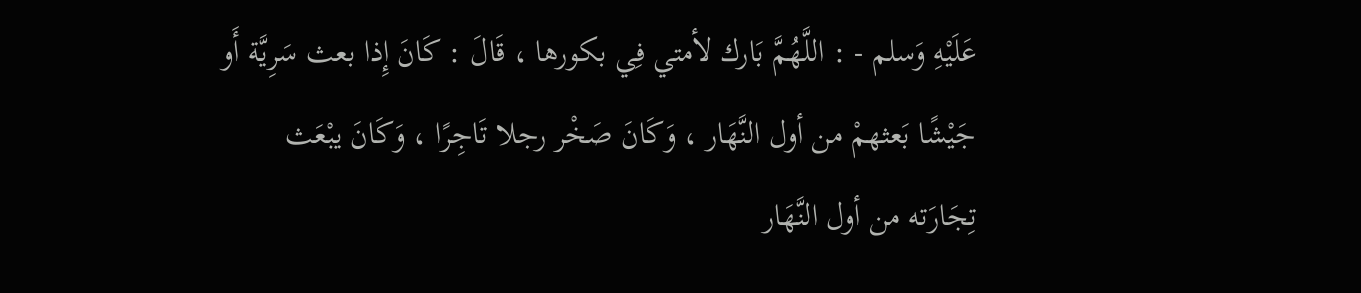عَلَيْهِ وَسلم - : اللَّهُمَّ بَارك لأمتي فِي بكورها ، قَالَ : كَانَ إِذا بعث سَرِيَّة أَو جَيْشًا بَعثهمْ من أول النَّهَار ، وَكَانَ صَخْر رجلا تَاجِرًا ، وَكَانَ يبْعَث تِجَارَته من أول النَّهَار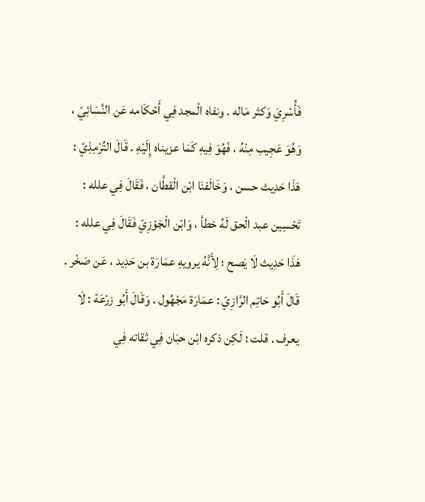فَأُسْرِيَ وَكثر مَاله . ونفاه الْمجد فِي أَحْكَامه عَن النَّسَائِيّ ، وَهُوَ عَجِيب مِنْهُ ، فَهُوَ فِيهِ كَمَا عزيناه إِلَيْهِ . قَالَ التِّرْمِذِيّ : هَذَا حَدِيث حسن ، وَخَالَفنَا ابْن الْقطَّان ، فَقَالَ فِي علله : تَحْسِين عبد الْحق لَهُ خطأ ، وَابْن الْجَوْزِيّ فَقَالَ فِي علله : هَذَا حَدِيث لَا يَصح ؛ لِأَنَّهُ يرويهِ عمَارَة بن حَدِيد ، عَن صَخْر . قَالَ أَبُو حَاتِم الرَّازِيّ : عمَارَة مَجْهُول . وَقَالَ أَبُو زرْعَة : لَا يعرف . قلت : لَكِن ذكره ابْن حبَان فِي ثقاته فِي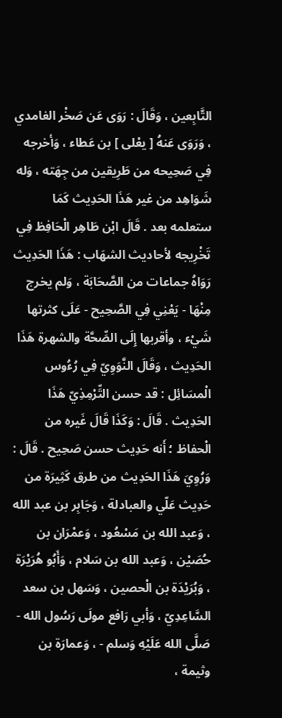التَّابِعين ، وَقَالَ : رَوَى عَن صَخْر الغامدي ، وَرَوَى عَنهُ [ يعْلى ] بن عَطاء ، وَأخرجه فِي صَحِيحه من طَرِيقين من جِهَته ، وَله شَوَاهِد من غير هَذَا الحَدِيث كَمَا ستعلمه بعد . قَالَ ابْن طَاهِر الْحَافِظ فِي تَخْرِيجه لأحاديث الشهَاب : هَذَا الحَدِيث رَوَاهُ جماعات من الصَّحَابَة ، وَلم يخرج مِنْهَا - يَعْنِي فِي الصَّحِيح - عَلَى كثرتها شَيْء ، وأقربها إِلَى الصِّحَّة والشهرة هَذَا الحَدِيث ، وَقَالَ النَّوَوِيّ فِي رُءُوس الْمسَائِل : قد حسن التِّرْمِذِيّ هَذَا الحَدِيث . قَالَ : وَكَذَا قَالَ غَيره من الْحفاظ ؛ أَنه حَدِيث حسن صَحِيح . قَالَ : وَرُوِيَ هَذَا الحَدِيث من طرق كَثِيرَة من حَدِيث عَلّي والعبادلة ، وَجَابِر بن عبد الله ، وَعبد الله بن مَسْعُود ، وَعمْرَان بن حُصَيْن ، وَعبد الله بن سَلام ، وَأَبُو هُرَيْرَة ، وَبُرَيْدَة بن الْحصين ، وَسَهل بن سعد السَّاعِدِيّ ، وَأبي رَافع مولَى رَسُول الله - صَلَّى الله عَلَيْهِ وَسلم - ، وَعمارَة بن وثيمة ،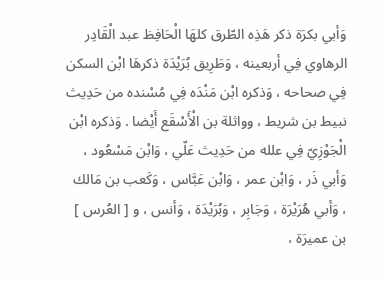وَأبي بكرَة ذكر هَذِه الطّرق كلهَا الْحَافِظ عبد الْقَادِر الرهاوي فِي أربعينه ، وَطَرِيق بُرَيْدَة ذكرهَا ابْن السكن فِي صحاحه ، وَذكره ابْن مَنْدَه فِي مُسْنده من حَدِيث نبيط بن شريط ، وواثلة بن الْأَسْقَع أَيْضا . وَذكره ابْن الْجَوْزِيّ فِي علله من حَدِيث عَلّي ، وَابْن مَسْعُود ، وَأبي ذَر ، وَابْن عمر ، وَابْن عَبَّاس ، وَكَعب بن مَالك ، وَأبي هُرَيْرَة ، وَجَابِر ، وَبُرَيْدَة ، وَأنس ، و [ العُرس ] بن عميرَة ،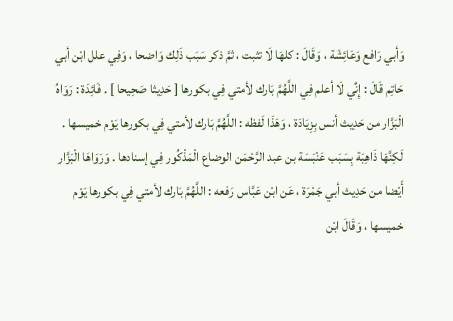وَأبي رَافع وَعَائِشَة ، وَقَالَ : كلهَا لَا تثبت ، ثمَّ ذكر سَبَب ذَلِك وَاضحا ، وَفِي علل ابْن أبي حَاتِم قَالَ : إِنِّي لَا أعلم فِي اللَّهُمَّ بَارك لأمتي فِي بكورها [ حَدِيثا صَحِيحا ] . فَائِدَة : رَوَاهُ الْبَزَّار من حَدِيث أنس بِزِيَادَة ، وَهَذَا لَفظه : اللَّهُمَّ بَارك لأمتي فِي بكورها يَوْم خميسها . لَكِنَّهَا ذَاهِبَة بِسَبَب عَنْبَسَة بن عبد الرَّحْمَن الوضاع الْمَذْكُور فِي إسنادها . وَرَوَاهَا الْبَزَّار أَيْضا من حَدِيث أبي جَمْرَة ، عَن ابْن عَبَّاس رَفعه : اللَّهُمَّ بَارك لأمتي فِي بكورها يَوْم خميسها ، وَقَالَ ابْن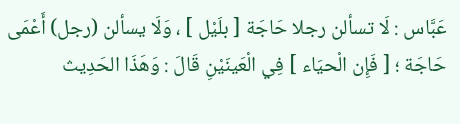عَبَّاس : لَا تسألن رجلا حَاجَة [ بلَيْل ] ، وَلَا يسألن (رجل) أَعْمَى حَاجَة ؛ [ فَإِن الْحيَاء ] فِي الْعَينَيْنِ قَالَ : وَهَذَا الحَدِيث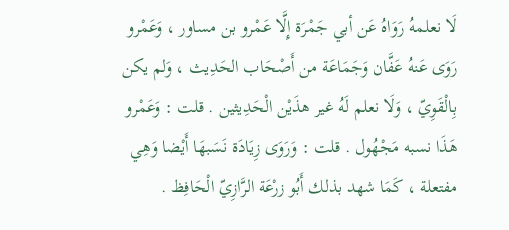لَا نعلمهُ رَوَاهُ عَن أبي جَمْرَة إِلَّا عَمْرو بن مساور ، وَعَمْرو رَوَى عَنهُ عَفَّان وَجَمَاعَة من أَصْحَاب الحَدِيث ، وَلم يكن بِالْقَوِيّ ، وَلَا نعلم لَهُ غير هذَيْن الْحَدِيثين . قلت : وَعَمْرو هَذَا نسبه مَجْهُول . قلت : وَرَوَى زِيَادَة نَسَبهَا أَيْضا وَهِي مفتعلة ، كَمَا شهد بذلك أَبُو زرْعَة الرَّازِيّ الْحَافِظ .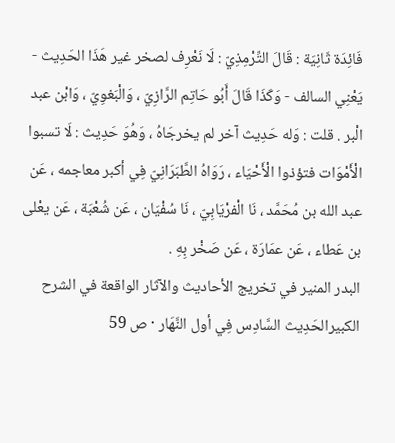فَائِدَة ثَانِيَة : قَالَ التِّرْمِذِيّ : لَا نَعْرِف لصخر غير هَذَا الحَدِيث - يَعْنِي السالف - وَكَذَا قَالَ أَبُو حَاتِم الرَّازِيّ ، وَالْبَغوِيّ ، وَابْن عبد الْبر . قلت : وَله حَدِيث آخر لم يخرجَاهُ ، وَهُوَ حَدِيث : لَا تسبوا الْأَمْوَات فتؤذوا الْأَحْيَاء ، رَوَاهُ الطَّبَرَانِيّ فِي أكبر معاجمه ، عَن عبد الله بن مُحَمَّد ، نَا الْفرْيَابِيّ ، نَا سُفْيَان ، عَن شُعْبَة ، عَن يعْلى بن عَطاء ، عَن عمَارَة ، عَن صَخْر بِهِ .
البدر المنير في تخريج الأحاديث والآثار الواقعة في الشرح الكبيرالحَدِيث السَّادِس فِي أول النَّهَار · ص 59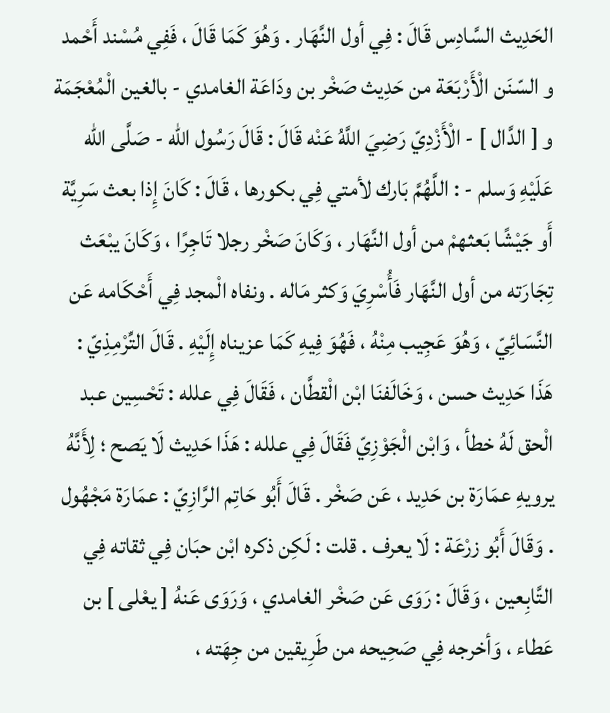الحَدِيث السَّادِس قَالَ : فِي أول النَّهَار . وَهُوَ كَمَا قَالَ ، فَفِي مُسْند أَحْمد و السّنَن الْأَرْبَعَة من حَدِيث صَخْر بن ودَاعَة الغامدي - بالغين الْمُعْجَمَة و [ الدَّال ] - الْأَزْدِيّ رَضِيَ اللَّهُ عَنْه قَالَ : قَالَ رَسُول الله - صَلَّى الله عَلَيْهِ وَسلم - : اللَّهُمَّ بَارك لأمتي فِي بكورها ، قَالَ : كَانَ إِذا بعث سَرِيَّة أَو جَيْشًا بَعثهمْ من أول النَّهَار ، وَكَانَ صَخْر رجلا تَاجِرًا ، وَكَانَ يبْعَث تِجَارَته من أول النَّهَار فَأُسْرِيَ وَكثر مَاله . ونفاه الْمجد فِي أَحْكَامه عَن النَّسَائِيّ ، وَهُوَ عَجِيب مِنْهُ ، فَهُوَ فِيهِ كَمَا عزيناه إِلَيْهِ . قَالَ التِّرْمِذِيّ : هَذَا حَدِيث حسن ، وَخَالَفنَا ابْن الْقطَّان ، فَقَالَ فِي علله : تَحْسِين عبد الْحق لَهُ خطأ ، وَابْن الْجَوْزِيّ فَقَالَ فِي علله : هَذَا حَدِيث لَا يَصح ؛ لِأَنَّهُ يرويهِ عمَارَة بن حَدِيد ، عَن صَخْر . قَالَ أَبُو حَاتِم الرَّازِيّ : عمَارَة مَجْهُول . وَقَالَ أَبُو زرْعَة : لَا يعرف . قلت : لَكِن ذكره ابْن حبَان فِي ثقاته فِي التَّابِعين ، وَقَالَ : رَوَى عَن صَخْر الغامدي ، وَرَوَى عَنهُ [ يعْلى ] بن عَطاء ، وَأخرجه فِي صَحِيحه من طَرِيقين من جِهَته ،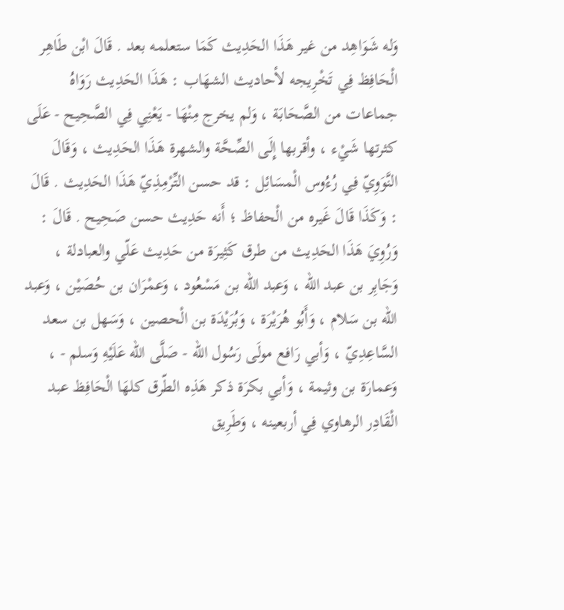وَله شَوَاهِد من غير هَذَا الحَدِيث كَمَا ستعلمه بعد . قَالَ ابْن طَاهِر الْحَافِظ فِي تَخْرِيجه لأحاديث الشهَاب : هَذَا الحَدِيث رَوَاهُ جماعات من الصَّحَابَة ، وَلم يخرج مِنْهَا - يَعْنِي فِي الصَّحِيح - عَلَى كثرتها شَيْء ، وأقربها إِلَى الصِّحَّة والشهرة هَذَا الحَدِيث ، وَقَالَ النَّوَوِيّ فِي رُءُوس الْمسَائِل : قد حسن التِّرْمِذِيّ هَذَا الحَدِيث . قَالَ : وَكَذَا قَالَ غَيره من الْحفاظ ؛ أَنه حَدِيث حسن صَحِيح . قَالَ : وَرُوِيَ هَذَا الحَدِيث من طرق كَثِيرَة من حَدِيث عَلّي والعبادلة ، وَجَابِر بن عبد الله ، وَعبد الله بن مَسْعُود ، وَعمْرَان بن حُصَيْن ، وَعبد الله بن سَلام ، وَأَبُو هُرَيْرَة ، وَبُرَيْدَة بن الْحصين ، وَسَهل بن سعد السَّاعِدِيّ ، وَأبي رَافع مولَى رَسُول الله - صَلَّى الله عَلَيْهِ وَسلم - ، وَعمارَة بن وثيمة ، وَأبي بكرَة ذكر هَذِه الطّرق كلهَا الْحَافِظ عبد الْقَادِر الرهاوي فِي أربعينه ، وَطَرِيق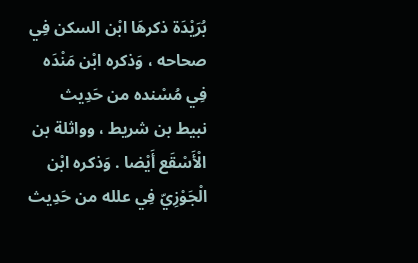بُرَيْدَة ذكرهَا ابْن السكن فِي صحاحه ، وَذكره ابْن مَنْدَه فِي مُسْنده من حَدِيث نبيط بن شريط ، وواثلة بن الْأَسْقَع أَيْضا . وَذكره ابْن الْجَوْزِيّ فِي علله من حَدِيث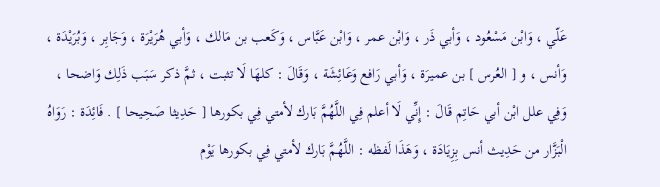عَلّي ، وَابْن مَسْعُود ، وَأبي ذَر ، وَابْن عمر ، وَابْن عَبَّاس ، وَكَعب بن مَالك ، وَأبي هُرَيْرَة ، وَجَابِر ، وَبُرَيْدَة ، وَأنس ، و [ العُرس ] بن عميرَة ، وَأبي رَافع وَعَائِشَة ، وَقَالَ : كلهَا لَا تثبت ، ثمَّ ذكر سَبَب ذَلِك وَاضحا ، وَفِي علل ابْن أبي حَاتِم قَالَ : إِنِّي لَا أعلم فِي اللَّهُمَّ بَارك لأمتي فِي بكورها [ حَدِيثا صَحِيحا ] . فَائِدَة : رَوَاهُ الْبَزَّار من حَدِيث أنس بِزِيَادَة ، وَهَذَا لَفظه : اللَّهُمَّ بَارك لأمتي فِي بكورها يَوْم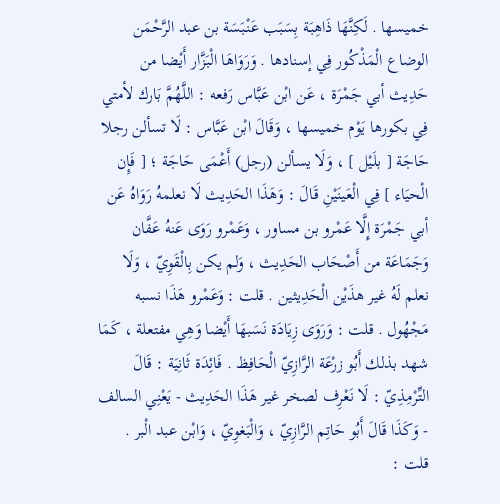خميسها . لَكِنَّهَا ذَاهِبَة بِسَبَب عَنْبَسَة بن عبد الرَّحْمَن الوضاع الْمَذْكُور فِي إسنادها . وَرَوَاهَا الْبَزَّار أَيْضا من حَدِيث أبي جَمْرَة ، عَن ابْن عَبَّاس رَفعه : اللَّهُمَّ بَارك لأمتي فِي بكورها يَوْم خميسها ، وَقَالَ ابْن عَبَّاس : لَا تسألن رجلا حَاجَة [ بلَيْل ] ، وَلَا يسألن (رجل) أَعْمَى حَاجَة ؛ [ فَإِن الْحيَاء ] فِي الْعَينَيْنِ قَالَ : وَهَذَا الحَدِيث لَا نعلمهُ رَوَاهُ عَن أبي جَمْرَة إِلَّا عَمْرو بن مساور ، وَعَمْرو رَوَى عَنهُ عَفَّان وَجَمَاعَة من أَصْحَاب الحَدِيث ، وَلم يكن بِالْقَوِيّ ، وَلَا نعلم لَهُ غير هذَيْن الْحَدِيثين . قلت : وَعَمْرو هَذَا نسبه مَجْهُول . قلت : وَرَوَى زِيَادَة نَسَبهَا أَيْضا وَهِي مفتعلة ، كَمَا شهد بذلك أَبُو زرْعَة الرَّازِيّ الْحَافِظ . فَائِدَة ثَانِيَة : قَالَ التِّرْمِذِيّ : لَا نَعْرِف لصخر غير هَذَا الحَدِيث - يَعْنِي السالف - وَكَذَا قَالَ أَبُو حَاتِم الرَّازِيّ ، وَالْبَغوِيّ ، وَابْن عبد الْبر . قلت :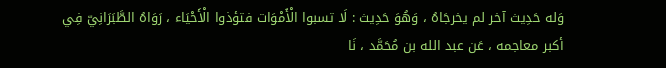وَله حَدِيث آخر لم يخرجَاهُ ، وَهُوَ حَدِيث : لَا تسبوا الْأَمْوَات فتؤذوا الْأَحْيَاء ، رَوَاهُ الطَّبَرَانِيّ فِي أكبر معاجمه ، عَن عبد الله بن مُحَمَّد ، نَا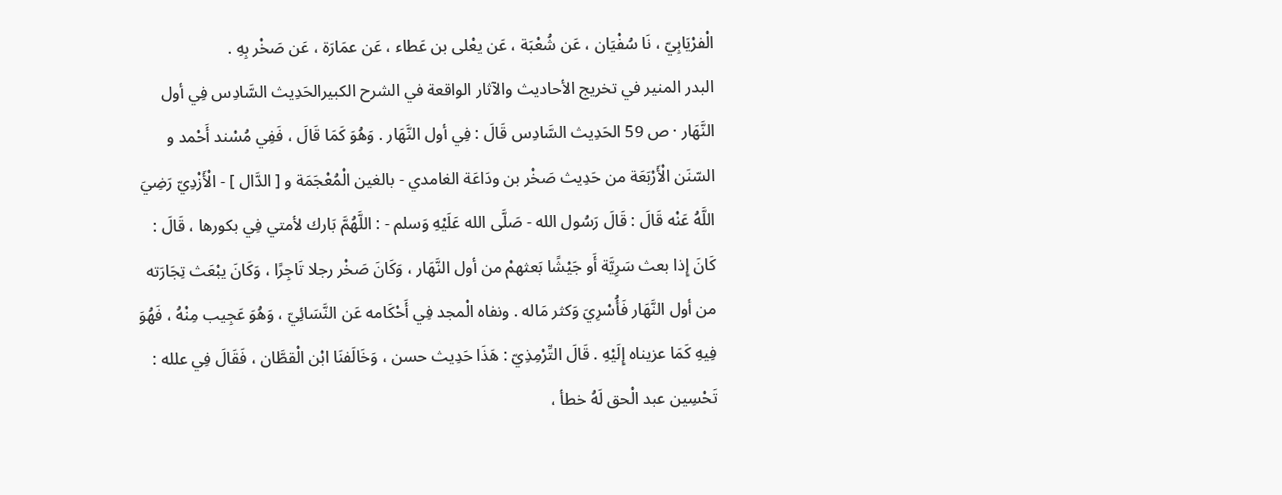الْفرْيَابِيّ ، نَا سُفْيَان ، عَن شُعْبَة ، عَن يعْلى بن عَطاء ، عَن عمَارَة ، عَن صَخْر بِهِ .
البدر المنير في تخريج الأحاديث والآثار الواقعة في الشرح الكبيرالحَدِيث السَّادِس فِي أول النَّهَار · ص 59 الحَدِيث السَّادِس قَالَ : فِي أول النَّهَار . وَهُوَ كَمَا قَالَ ، فَفِي مُسْند أَحْمد و السّنَن الْأَرْبَعَة من حَدِيث صَخْر بن ودَاعَة الغامدي - بالغين الْمُعْجَمَة و [ الدَّال ] - الْأَزْدِيّ رَضِيَ اللَّهُ عَنْه قَالَ : قَالَ رَسُول الله - صَلَّى الله عَلَيْهِ وَسلم - : اللَّهُمَّ بَارك لأمتي فِي بكورها ، قَالَ : كَانَ إِذا بعث سَرِيَّة أَو جَيْشًا بَعثهمْ من أول النَّهَار ، وَكَانَ صَخْر رجلا تَاجِرًا ، وَكَانَ يبْعَث تِجَارَته من أول النَّهَار فَأُسْرِيَ وَكثر مَاله . ونفاه الْمجد فِي أَحْكَامه عَن النَّسَائِيّ ، وَهُوَ عَجِيب مِنْهُ ، فَهُوَ فِيهِ كَمَا عزيناه إِلَيْهِ . قَالَ التِّرْمِذِيّ : هَذَا حَدِيث حسن ، وَخَالَفنَا ابْن الْقطَّان ، فَقَالَ فِي علله : تَحْسِين عبد الْحق لَهُ خطأ ،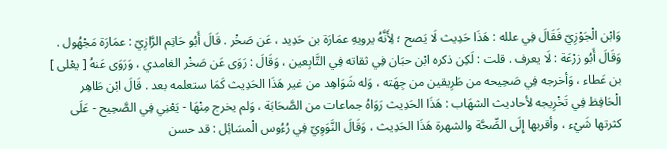وَابْن الْجَوْزِيّ فَقَالَ فِي علله : هَذَا حَدِيث لَا يَصح ؛ لِأَنَّهُ يرويهِ عمَارَة بن حَدِيد ، عَن صَخْر . قَالَ أَبُو حَاتِم الرَّازِيّ : عمَارَة مَجْهُول . وَقَالَ أَبُو زرْعَة : لَا يعرف . قلت : لَكِن ذكره ابْن حبَان فِي ثقاته فِي التَّابِعين ، وَقَالَ : رَوَى عَن صَخْر الغامدي ، وَرَوَى عَنهُ [ يعْلى ] بن عَطاء ، وَأخرجه فِي صَحِيحه من طَرِيقين من جِهَته ، وَله شَوَاهِد من غير هَذَا الحَدِيث كَمَا ستعلمه بعد . قَالَ ابْن طَاهِر الْحَافِظ فِي تَخْرِيجه لأحاديث الشهَاب : هَذَا الحَدِيث رَوَاهُ جماعات من الصَّحَابَة ، وَلم يخرج مِنْهَا - يَعْنِي فِي الصَّحِيح - عَلَى كثرتها شَيْء ، وأقربها إِلَى الصِّحَّة والشهرة هَذَا الحَدِيث ، وَقَالَ النَّوَوِيّ فِي رُءُوس الْمسَائِل : قد حسن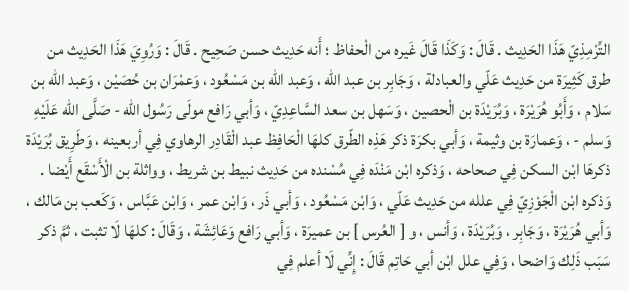التِّرْمِذِيّ هَذَا الحَدِيث . قَالَ : وَكَذَا قَالَ غَيره من الْحفاظ ؛ أَنه حَدِيث حسن صَحِيح . قَالَ : وَرُوِيَ هَذَا الحَدِيث من طرق كَثِيرَة من حَدِيث عَلّي والعبادلة ، وَجَابِر بن عبد الله ، وَعبد الله بن مَسْعُود ، وَعمْرَان بن حُصَيْن ، وَعبد الله بن سَلام ، وَأَبُو هُرَيْرَة ، وَبُرَيْدَة بن الْحصين ، وَسَهل بن سعد السَّاعِدِيّ ، وَأبي رَافع مولَى رَسُول الله - صَلَّى الله عَلَيْهِ وَسلم - ، وَعمارَة بن وثيمة ، وَأبي بكرَة ذكر هَذِه الطّرق كلهَا الْحَافِظ عبد الْقَادِر الرهاوي فِي أربعينه ، وَطَرِيق بُرَيْدَة ذكرهَا ابْن السكن فِي صحاحه ، وَذكره ابْن مَنْدَه فِي مُسْنده من حَدِيث نبيط بن شريط ، وواثلة بن الْأَسْقَع أَيْضا . وَذكره ابْن الْجَوْزِيّ فِي علله من حَدِيث عَلّي ، وَابْن مَسْعُود ، وَأبي ذَر ، وَابْن عمر ، وَابْن عَبَّاس ، وَكَعب بن مَالك ، وَأبي هُرَيْرَة ، وَجَابِر ، وَبُرَيْدَة ، وَأنس ، و [ العُرس ] بن عميرَة ، وَأبي رَافع وَعَائِشَة ، وَقَالَ : كلهَا لَا تثبت ، ثمَّ ذكر سَبَب ذَلِك وَاضحا ، وَفِي علل ابْن أبي حَاتِم قَالَ : إِنِّي لَا أعلم فِي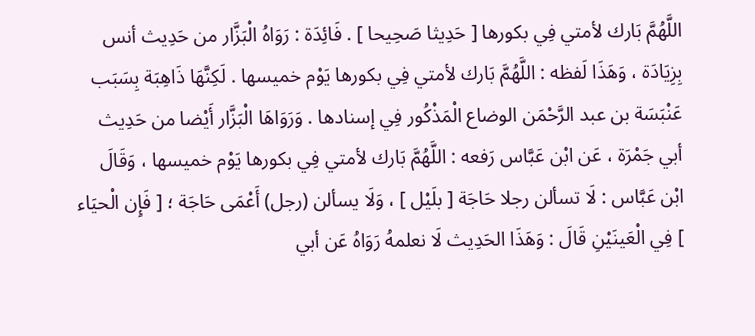اللَّهُمَّ بَارك لأمتي فِي بكورها [ حَدِيثا صَحِيحا ] . فَائِدَة : رَوَاهُ الْبَزَّار من حَدِيث أنس بِزِيَادَة ، وَهَذَا لَفظه : اللَّهُمَّ بَارك لأمتي فِي بكورها يَوْم خميسها . لَكِنَّهَا ذَاهِبَة بِسَبَب عَنْبَسَة بن عبد الرَّحْمَن الوضاع الْمَذْكُور فِي إسنادها . وَرَوَاهَا الْبَزَّار أَيْضا من حَدِيث أبي جَمْرَة ، عَن ابْن عَبَّاس رَفعه : اللَّهُمَّ بَارك لأمتي فِي بكورها يَوْم خميسها ، وَقَالَ ابْن عَبَّاس : لَا تسألن رجلا حَاجَة [ بلَيْل ] ، وَلَا يسألن (رجل) أَعْمَى حَاجَة ؛ [ فَإِن الْحيَاء ] فِي الْعَينَيْنِ قَالَ : وَهَذَا الحَدِيث لَا نعلمهُ رَوَاهُ عَن أبي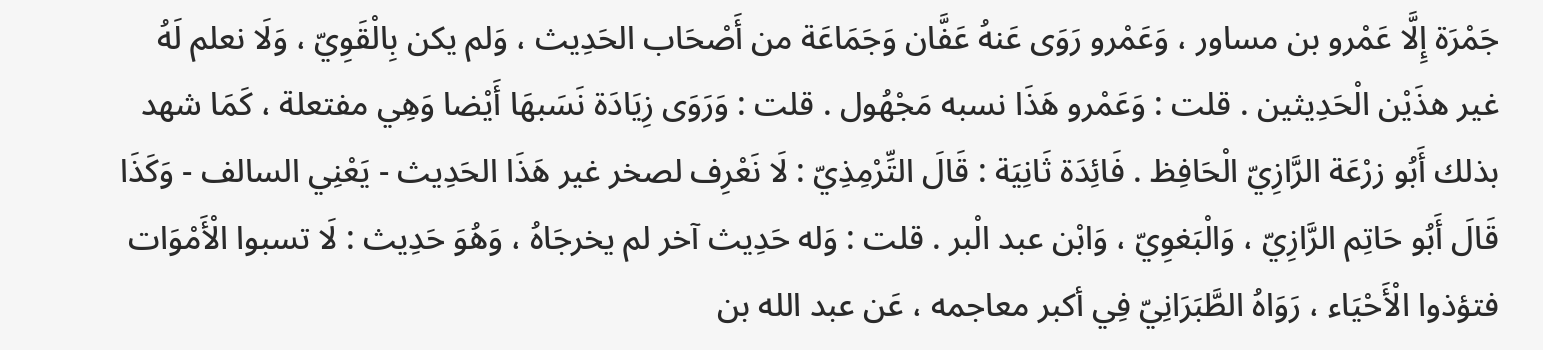جَمْرَة إِلَّا عَمْرو بن مساور ، وَعَمْرو رَوَى عَنهُ عَفَّان وَجَمَاعَة من أَصْحَاب الحَدِيث ، وَلم يكن بِالْقَوِيّ ، وَلَا نعلم لَهُ غير هذَيْن الْحَدِيثين . قلت : وَعَمْرو هَذَا نسبه مَجْهُول . قلت : وَرَوَى زِيَادَة نَسَبهَا أَيْضا وَهِي مفتعلة ، كَمَا شهد بذلك أَبُو زرْعَة الرَّازِيّ الْحَافِظ . فَائِدَة ثَانِيَة : قَالَ التِّرْمِذِيّ : لَا نَعْرِف لصخر غير هَذَا الحَدِيث - يَعْنِي السالف - وَكَذَا قَالَ أَبُو حَاتِم الرَّازِيّ ، وَالْبَغوِيّ ، وَابْن عبد الْبر . قلت : وَله حَدِيث آخر لم يخرجَاهُ ، وَهُوَ حَدِيث : لَا تسبوا الْأَمْوَات فتؤذوا الْأَحْيَاء ، رَوَاهُ الطَّبَرَانِيّ فِي أكبر معاجمه ، عَن عبد الله بن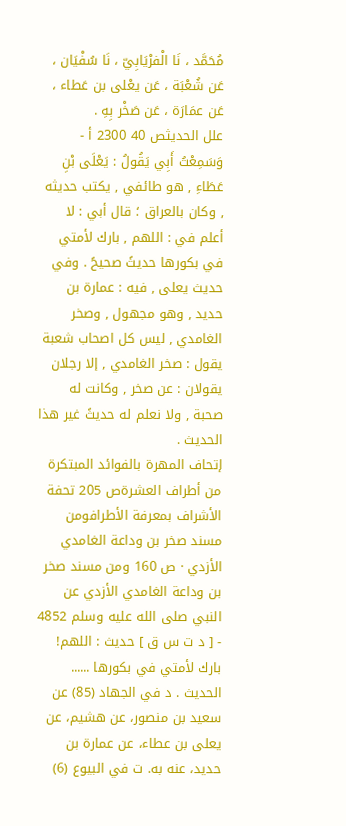مُحَمَّد ، نَا الْفرْيَابِيّ ، نَا سُفْيَان ، عَن شُعْبَة ، عَن يعْلى بن عَطاء ، عَن عمَارَة ، عَن صَخْر بِهِ .
علل الحديثص 40 2300 أ - وَسَمِعْتُ أَبِي يَقُولُ : يَعْلَى بْنِ عَطَاءِ , هو طائفي , يكتب حديثه , وكان بالعراق ؛ قال أبي : لا أعلم في : اللهم , بارك لأمتي في بكورها حديثً صحيحً . وفي حديث يعلى , فيه : عمارة بن حديد , وهو مجهول , وصخر الغامدي , ليس كل اصحاب شعبة يقول : صخر الغامدي , إلا رجلان يقولان : عن صخر , وكانت له صحبة , ولا نعلم له حديثً غير هذا الحديث .
إتحاف المهرة بالفوائد المبتكرة من أطراف العشرةص 205 تحفة الأشراف بمعرفة الأطرافومن مسند صخر بن وداعة الغامدي الأزدي · ص 160 ومن مسند صخر بن وداعة الغامدي الأزدي عن النبي صلى الله عليه وسلم 4852 - [ د ت س ق ] حديث : اللهم! بارك لأمتي في بكورها ...... الحديث . د في الجهاد (85) عن سعيد بن منصور، عن هشيم، عن يعلى بن عطاء، عن عمارة بن حديد، عنه به. ت في البيوع (6)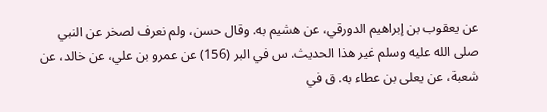عن يعقوب بن إبراهيم الدورقي، عن هشيم به. وقال حسن، ولم نعرف لصخر عن النبي صلى الله عليه وسلم غير هذا الحديث. س في البر (156) عن عمرو بن علي، عن خالد، عن شعبة، عن يعلى بن عطاء به. ق في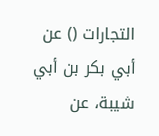التجارات () عن أبي بكر بن أبي شيبة، عن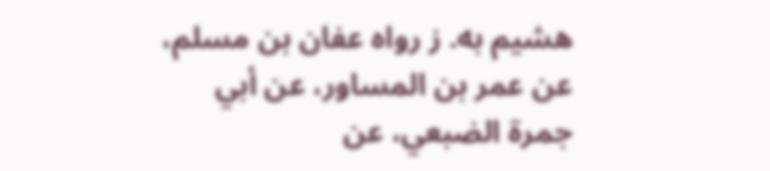هشيم به. ز رواه عفان بن مسلم، عن عمر بن المساور، عن أبي جمرة الضبعي، عن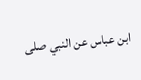ابن عباس عن النبي صلى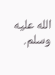الله عليه وسلم.